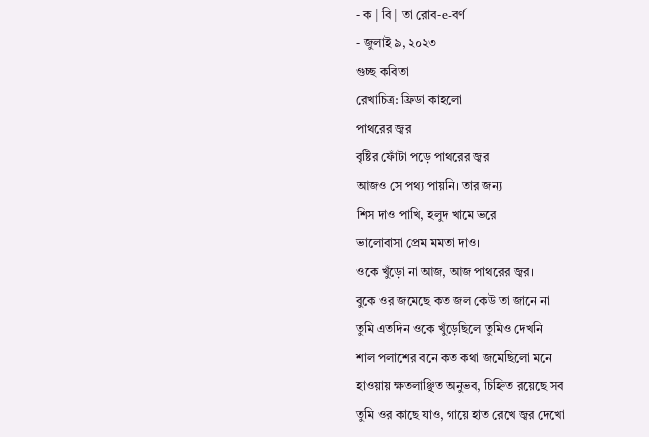- ক | বি | তা রোব-e-বর্ণ
- জুলাই ৯, ২০২৩
গুচ্ছ কবিতা
রেখাচিত্র: ফ্রিডা কাহলো
পাথরের জ্বর
বৃষ্টির ফোঁটা পড়ে পাথরের জ্বর
আজও সে পথ্য পায়নি। তার জন্য
শিস দাও পাখি, হলুদ খামে ভরে
ভালোবাসা প্রেম মমতা দাও।
ওকে খুঁড়ো না আজ, আজ পাথরের জ্বর।
বুকে ওর জমেছে কত জল কেউ তা জানে না
তুমি এতদিন ওকে খুঁড়েছিলে তুমিও দেখনি
শাল পলাশের বনে কত কথা জমেছিলো মনে
হাওয়ায় ক্ষতলাঞ্ছিত অনুভব, চিহ্নিত রয়েছে সব
তুমি ওর কাছে যাও, গায়ে হাত রেখে জ্বর দেখো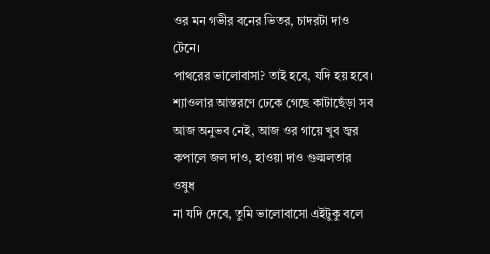ওর মন গভীর বনের ভিতর, চাদরটা দাও টেনে।
পাথরের ভালোবাসা? তাই হবে, যদি হয় হবে।
শ্যাওলার আস্তরণে ঢেকে গেছে কাটাছেঁড়া সব
আজ অনুভব নেই, আজ ওর গায়ে খুব জ্বর
কপালে জল দাও, হাওয়া দাও গুল্মলতার ওষুধ
না যদি দেবে, তুমি ভালোবাসো এইটুকু বলে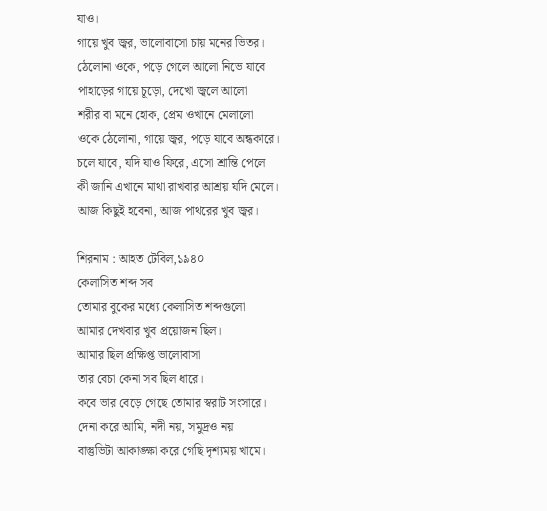যাও।
গায়ে খুব জ্বর, ভালোবাসো চায় মনের ভিতর।
ঠেলোনা ওকে, পড়ে গেলে আলো নিভে যাবে
পাহাড়ের গায়ে চূড়ো, দেখো জ্বলে আলো
শরীর বা মনে হোক, প্রেম ওখানে মেলালো
ওকে ঠেলোনা, গায়ে জ্বর, পড়ে যাবে অন্ধকারে।
চলে যাবে, যদি যাও ফিরে, এসো শ্রান্তি পেলে
কী জানি এখানে মাথা রাখবার আশ্রয় যদি মেলে।
আজ কিছুই হবেনা, আজ পাথরের খুব জ্বর।

শিরনাম : আহত টেবিল,১৯৪০
কেলাসিত শব্দ সব
তোমার বুকের মধ্যে কেলাসিত শব্দগুলো
আমার দেখবার খুব প্রয়োজন ছিল।
আমার ছিল প্রক্ষিপ্ত ভালোবাসা
তার বেচা কেনা সব ছিল ধারে।
কবে ভার বেড়ে গেছে তোমার স্বরাট সংসারে।
দেনা করে আমি, নদী নয়, সমুদ্রও নয়
বাস্তুভিটা আকাঙ্ক্ষা করে গেছি দৃশ্যময় খামে।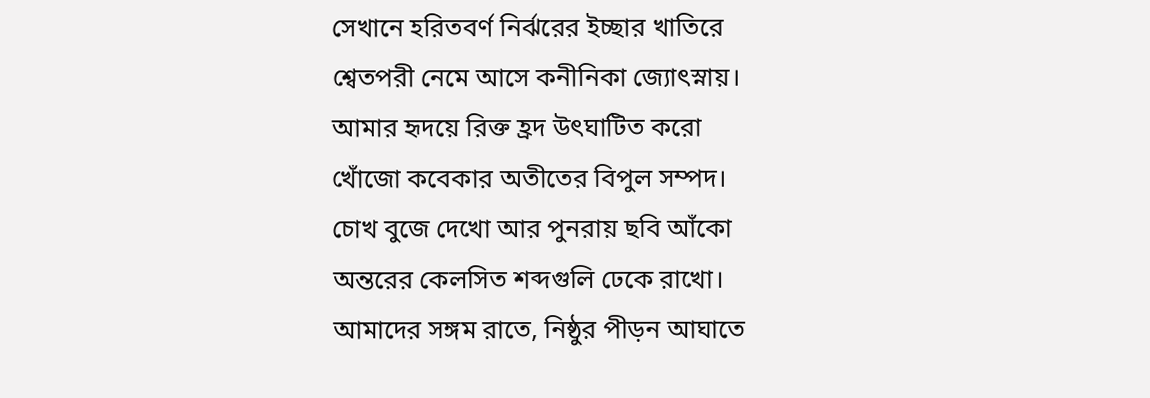সেখানে হরিতবর্ণ নির্ঝরের ইচ্ছার খাতিরে
শ্বেতপরী নেমে আসে কনীনিকা জ্যোৎস্নায়।
আমার হৃদয়ে রিক্ত হ্রদ উৎঘাটিত করো
খোঁজো কবেকার অতীতের বিপুল সম্পদ।
চোখ বুজে দেখো আর পুনরায় ছবি আঁকো
অন্তরের কেলসিত শব্দগুলি ঢেকে রাখো।
আমাদের সঙ্গম রাতে, নিষ্ঠুর পীড়ন আঘাতে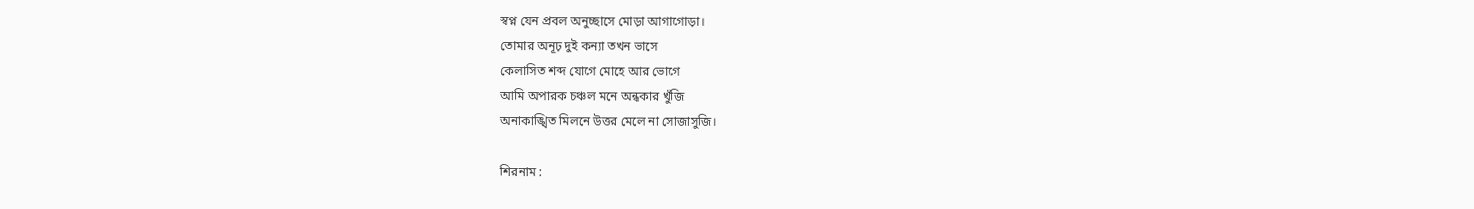স্বপ্ন যেন প্রবল অনুচ্ছাসে মোড়া আগাগোড়া।
তোমার অনূঢ় দুই কন্যা তখন ভাসে
কেলাসিত শব্দ যোগে মোহে আর ভোগে
আমি অপারক চঞ্চল মনে অন্ধকার খুঁজি
অনাকাঙ্খিত মিলনে উত্তর মেলে না সোজাসুজি।

শিরনাম :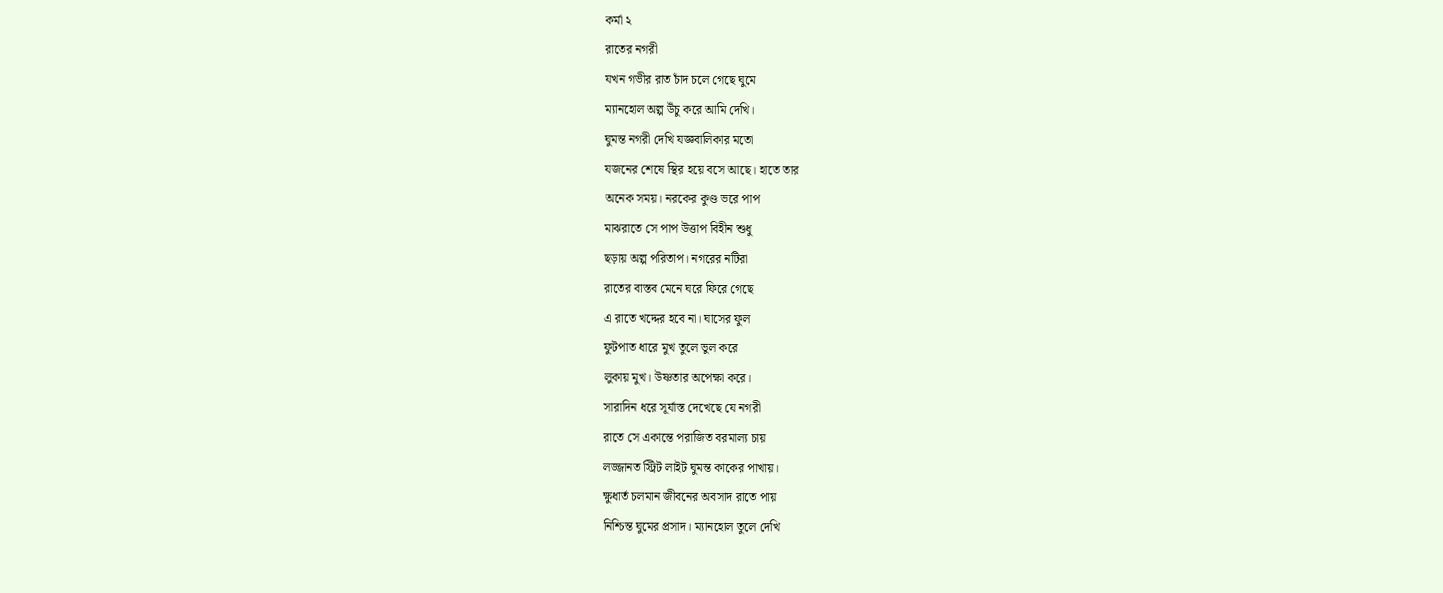কর্মা ২
রাতের নগরী
যখন গভীর রাত চাঁদ চলে গেছে ঘুমে
ম্যানহোল অল্প উঁচু করে আমি দেখি।
ঘুমন্ত নগরী দেখি যজ্ঞবালিকার মতো
যজনের শেষে স্থির হয়ে বসে আছে। হাতে তার
অনেক সময়। নরকের কুণ্ড ভরে পাপ
মাঝরাতে সে পাপ উত্তাপ বিহীন শুধু
ছড়ায় অল্প পরিতাপ। নগরের নটিরা
রাতের বাস্তব মেনে ঘরে ফিরে গেছে
এ রাতে খদ্দের হবে না। ঘাসের ফুল
ফুটপাত ধারে মুখ তুলে ভুল করে
লুকায় মুখ। উষ্ণতার অপেক্ষা করে।
সারাদিন ধরে সূর্যাস্ত দেখেছে যে নগরী
রাতে সে একান্তে পরাজিত বরমাল্য চায়
লজ্জানত স্ট্রিট লাইট ঘুমন্ত কাকের পাখায়।
ক্ষুধার্ত চলমান জীবনের অবসাদ রাতে পায়
নিশ্চিন্ত ঘুমের প্রসাদ। ম্যানহোল তুলে দেখি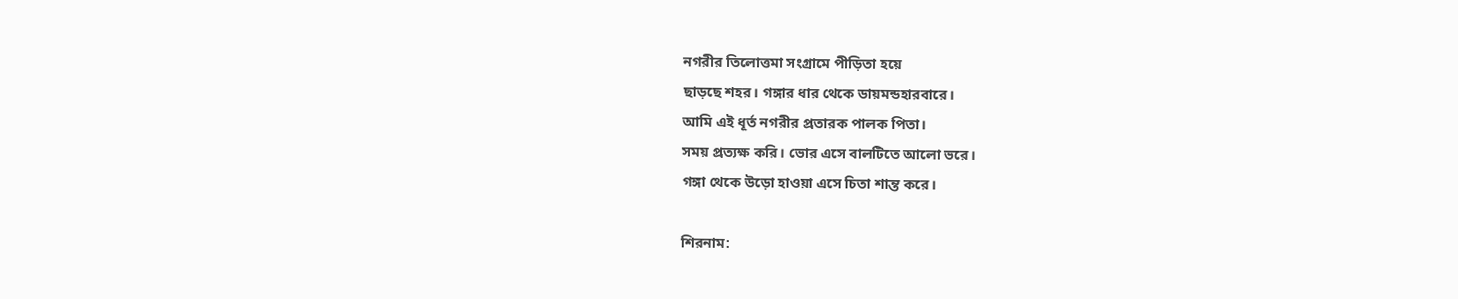নগরীর তিলোত্তমা সংগ্রামে পীড়িতা হয়ে
ছাড়ছে শহর। গঙ্গার ধার থেকে ডায়মন্ডহারবারে।
আমি এই ধূর্ত নগরীর প্রতারক পালক পিতা।
সময় প্রত্যক্ষ করি। ভোর এসে বালটিতে আলো ভরে।
গঙ্গা থেকে উড়ো হাওয়া এসে চিতা শান্ত করে।

শিরনাম: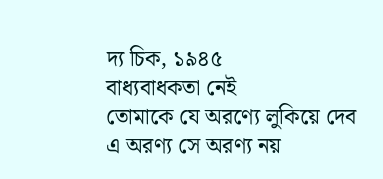দ্য চিক, ১৯৪৫
বাধ্যবাধকতা নেই
তোমাকে যে অরণ্যে লুকিয়ে দেব
এ অরণ্য সে অরণ্য নয়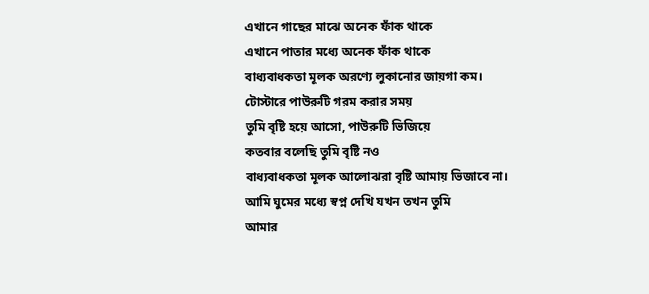এখানে গাছের মাঝে অনেক ফাঁক থাকে
এখানে পাতার মধ্যে অনেক ফাঁক থাকে
বাধ্যবাধকতা মূলক অরণ্যে লুকানোর জায়গা কম।
টোস্টারে পাউরুটি গরম করার সময়
তুমি বৃষ্টি হয়ে আসো, পাউরুটি ভিজিয়ে
কতবার বলেছি তুমি বৃষ্টি নও
বাধ্যবাধকতা মূলক আলোঝরা বৃষ্টি আমায় ভিজাবে না।
আমি ঘুমের মধ্যে স্বপ্ন দেখি যখন তখন তুমি
আমার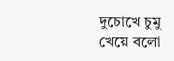দুচোখে চুমু খেয়ে বলো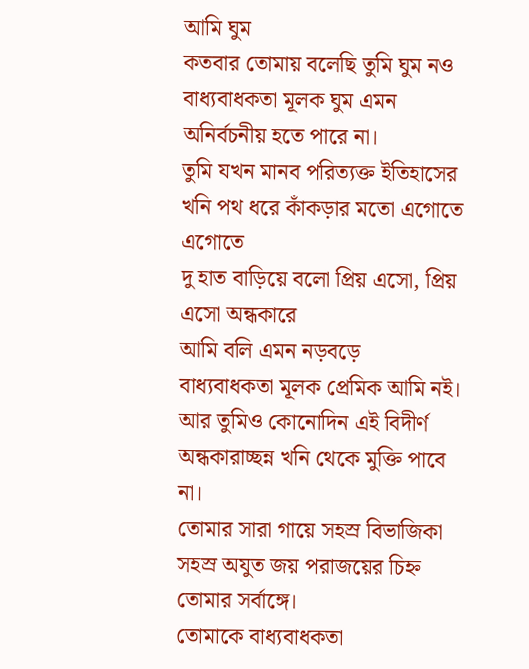আমি ঘুম
কতবার তোমায় বলেছি তুমি ঘুম নও
বাধ্যবাধকতা মূলক ঘুম এমন অনির্বচনীয় হতে পারে না।
তুমি যখন মানব পরিত্যক্ত ইতিহাসের
খনি পথ ধরে কাঁকড়ার মতো এগোতে এগোতে
দু হাত বাড়িয়ে বলো প্রিয় এসো, প্রিয় এসো অন্ধকারে
আমি বলি এমন নড়বড়ে
বাধ্যবাধকতা মূলক প্রেমিক আমি নই।
আর তুমিও কোনোদিন এই বিদীর্ণ
অন্ধকারাচ্ছন্ন খনি থেকে মুক্তি পাবে না।
তোমার সারা গায়ে সহস্র বিভাজিকা
সহস্র অযুত জয় পরাজয়ের চিহ্ন তোমার সর্বাঙ্গে।
তোমাকে বাধ্যবাধকতা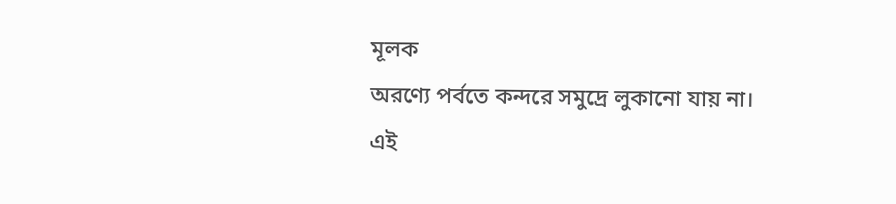মূলক
অরণ্যে পর্বতে কন্দরে সমুদ্রে লুকানো যায় না।
এই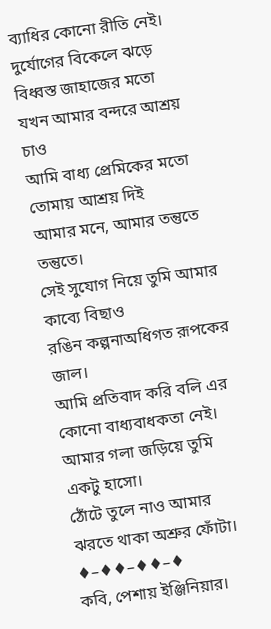ব্যাধির কোনো রীতি নেই।
দুর্যোগের বিকেলে ঝড়ে বিধ্বস্ত জাহাজের মতো
যখন আমার বন্দরে আশ্রয় চাও
আমি বাধ্য প্রেমিকের মতো তোমায় আশ্রয় দিই
আমার মনে, আমার তন্তুতে তন্তুতে।
সেই সুযোগ নিয়ে তুমি আমার কাব্যে বিছাও
রঙিন কল্পনাঅধিগত রূপকের জাল।
আমি প্রতিবাদ করি বলি এর কোনো বাধ্যবাধকতা নেই।
আমার গলা জড়িয়ে তুমি একটু হাসো।
ঠোঁটে তুলে নাও আমার ঝরতে থাকা অশ্রুর ফোঁটা।
♦–♦♦–♦♦–♦
কবি, পেশায় ইঞ্জিনিয়ার।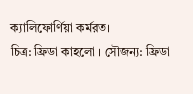ক্যালিফোর্ণিয়া কর্মরত।
চিত্র: ফ্রিডা কাহলো । সৌজন্য: ফ্রিডা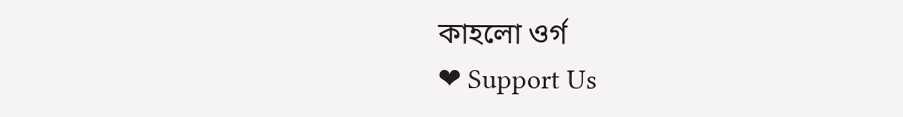কাহলো ওর্গ
❤ Support Us